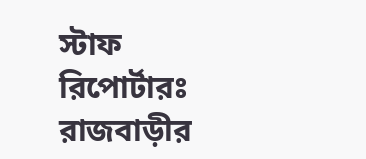স্টাফ রিপোর্টারঃ রাজবাড়ীর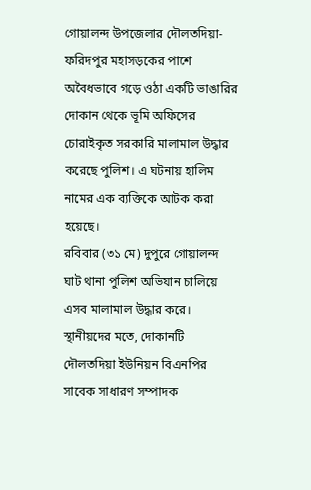গোয়ালন্দ উপজেলার দৌলতদিয়া-ফরিদপুর মহাসড়কের পাশে অবৈধভাবে গড়ে ওঠা একটি ভাঙারির দোকান থেকে ভূমি অফিসের চোরাইকৃত সরকারি মালামাল উদ্ধার করেছে পুলিশ। এ ঘটনায় হালিম নামের এক ব্যক্তিকে আটক করা হয়েছে।
রবিবার (৩১ মে) দুপুরে গোয়ালন্দ ঘাট থানা পুলিশ অভিযান চালিয়ে এসব মালামাল উদ্ধার করে। স্থানীয়দের মতে, দোকানটি দৌলতদিয়া ইউনিয়ন বিএনপির সাবেক সাধারণ সম্পাদক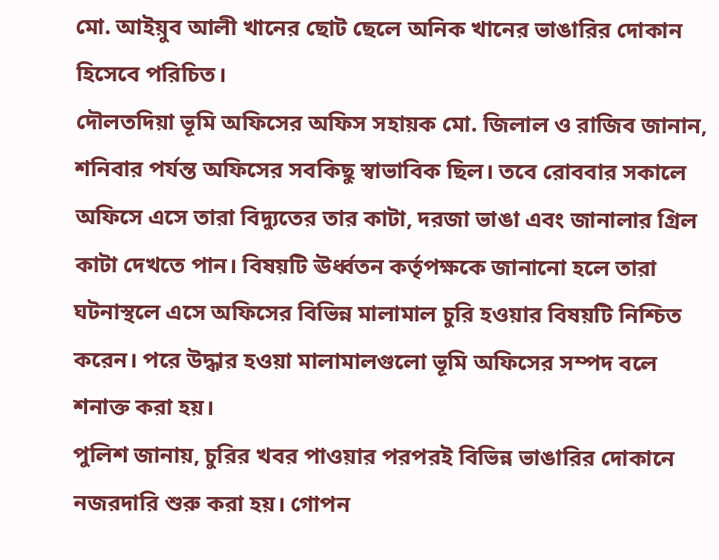মো. আইয়ুব আলী খানের ছোট ছেলে অনিক খানের ভাঙারির দোকান হিসেবে পরিচিত।
দৌলতদিয়া ভূমি অফিসের অফিস সহায়ক মো. জিলাল ও রাজিব জানান, শনিবার পর্যন্ত অফিসের সবকিছু স্বাভাবিক ছিল। তবে রোববার সকালে অফিসে এসে তারা বিদ্যুতের তার কাটা, দরজা ভাঙা এবং জানালার গ্রিল কাটা দেখতে পান। বিষয়টি ঊর্ধ্বতন কর্তৃপক্ষকে জানানো হলে তারা ঘটনাস্থলে এসে অফিসের বিভিন্ন মালামাল চুরি হওয়ার বিষয়টি নিশ্চিত করেন। পরে উদ্ধার হওয়া মালামালগুলো ভূমি অফিসের সম্পদ বলে শনাক্ত করা হয়।
পুলিশ জানায়, চুরির খবর পাওয়ার পরপরই বিভিন্ন ভাঙারির দোকানে নজরদারি শুরু করা হয়। গোপন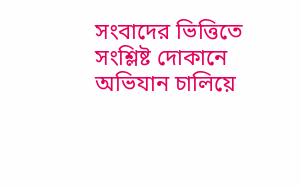সংবাদের ভিত্তিতে সংশ্লিষ্ট দোকানে অভিযান চালিয়ে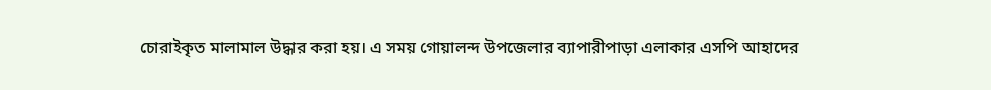চোরাইকৃত মালামাল উদ্ধার করা হয়। এ সময় গোয়ালন্দ উপজেলার ব্যাপারীপাড়া এলাকার এসপি আহাদের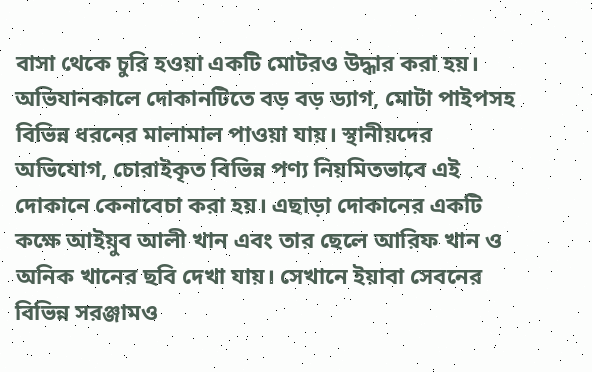বাসা থেকে চুরি হওয়া একটি মোটরও উদ্ধার করা হয়।
অভিযানকালে দোকানটিতে বড় বড় ড্যাগ, মোটা পাইপসহ বিভিন্ন ধরনের মালামাল পাওয়া যায়। স্থানীয়দের অভিযোগ, চোরাইকৃত বিভিন্ন পণ্য নিয়মিতভাবে এই দোকানে কেনাবেচা করা হয়। এছাড়া দোকানের একটি কক্ষে আইয়ুব আলী খান এবং তার ছেলে আরিফ খান ও অনিক খানের ছবি দেখা যায়। সেখানে ইয়াবা সেবনের বিভিন্ন সরঞ্জামও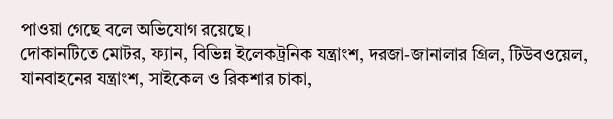পাওয়া গেছে বলে অভিযোগ রয়েছে।
দোকানটিতে মোটর, ফ্যান, বিভিন্ন ইলেকট্রনিক যন্ত্রাংশ, দরজা-জানালার গ্রিল, টিউবওয়েল, যানবাহনের যন্ত্রাংশ, সাইকেল ও রিকশার চাকা,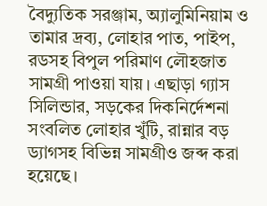বৈদ্যুতিক সরঞ্জাম, অ্যালুমিনিয়াম ও তামার দ্রব্য, লোহার পাত, পাইপ, রডসহ বিপুল পরিমাণ লৌহজাত সামগ্রী পাওয়া যায়। এছাড়া গ্যাস সিলিন্ডার, সড়কের দিকনির্দেশনা সংবলিত লোহার খুঁটি, রান্নার বড় ড্যাগসহ বিভিন্ন সামগ্রীও জব্দ করা হয়েছে।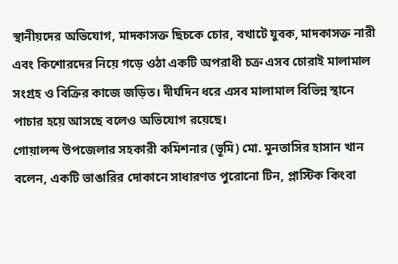স্থানীয়দের অভিযোগ, মাদকাসক্ত ছিচকে চোর, বখাটে যুবক, মাদকাসক্ত নারী এবং কিশোরদের নিয়ে গড়ে ওঠা একটি অপরাধী চক্র এসব চোরাই মালামাল সংগ্রহ ও বিক্রির কাজে জড়িত। দীর্ঘদিন ধরে এসব মালামাল বিভিন্ন স্থানে পাচার হয়ে আসছে বলেও অভিযোগ রয়েছে।
গোয়ালন্দ উপজেলার সহকারী কমিশনার (ভূমি) মো. মুনতাসির হাসান খান বলেন, একটি ভাঙারির দোকানে সাধারণত পুরোনো টিন, প্লাস্টিক কিংবা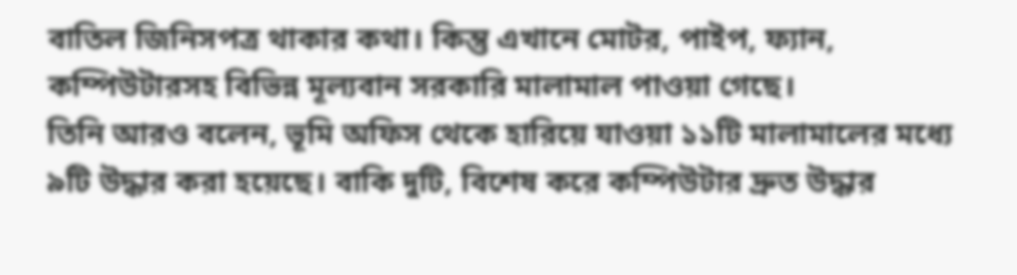বাতিল জিনিসপত্র থাকার কথা। কিন্তু এখানে মোটর, পাইপ, ফ্যান, কম্পিউটারসহ বিভিন্ন মূল্যবান সরকারি মালামাল পাওয়া গেছে।
তিনি আরও বলেন, ভূমি অফিস থেকে হারিয়ে যাওয়া ১১টি মালামালের মধ্যে ৯টি উদ্ধার করা হয়েছে। বাকি দুটি, বিশেষ করে কম্পিউটার দ্রুত উদ্ধার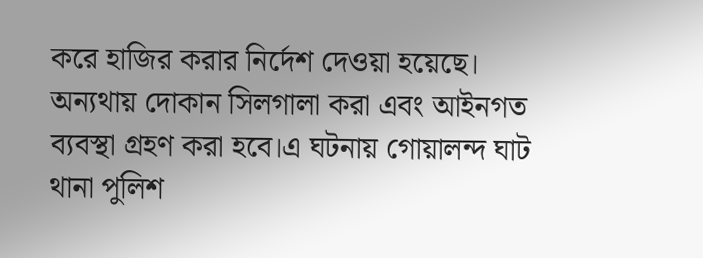করে হাজির করার নির্দেশ দেওয়া হয়েছে। অন্যথায় দোকান সিলগালা করা এবং আইনগত ব্যবস্থা গ্রহণ করা হবে।এ ঘটনায় গোয়ালন্দ ঘাট থানা পুলিশ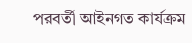পরবর্তী আইনগত কার্যক্রম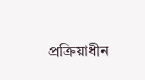প্রক্রিয়াধীন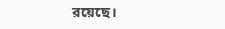রয়েছে।